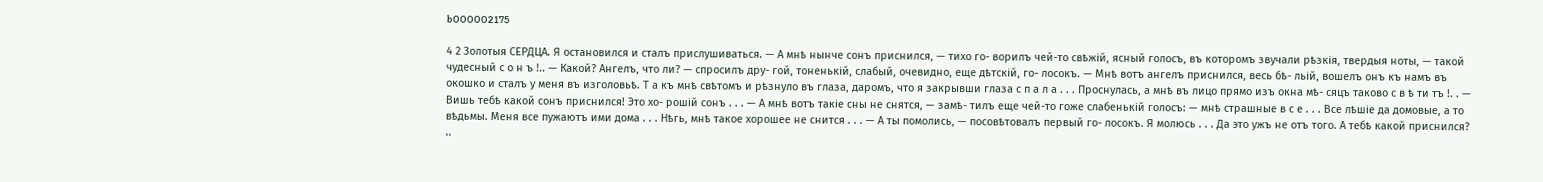b000002175

4 2 Золотыя СЕРДЦА. Я остановился и сталъ прислушиваться. — А мнѣ нынче сонъ приснился, — тихо го- ворилъ чей-то свѣжій, ясный голосъ, въ которомъ звучали рѣзкія, твердыя ноты, — такой чудесный с о н ъ !.. — Какой? Ангелъ, что ли? — спросилъ дру- гой, тоненькій, слабый, очевидно, еще дѣтскій, го- лосокъ. — Мнѣ вотъ ангелъ приснился, весь бѣ- льій, вошелъ онъ къ намъ въ окошко и сталъ у меня въ изголовьѣ. Т а къ мнѣ свѣтомъ и рѣзнуло въ глаза, даромъ, что я закрывши глаза с п а л а . . . Проснулась, а мнѣ въ лицо прямо изъ окна мѣ- сяцъ таково с в ѣ ти тъ !. . — Вишь тебѣ какой сонъ приснился! Это хо- рошій сонъ . . . — А мнѣ вотъ такіе сны не снятся, — замѣ- тилъ еще чей-то гоже слабенькій голосъ: — мнѣ страшные в с е . . . Все лѣшіе да домовые, а то вѣдьмы. Меня все пужаютъ ими дома . . . Нѣгь, мнѣ такое хорошее не снится . . . — А ты помолись, — посовѣтовалъ первый го- лосокъ. Я молюсь . . . Да это ужъ не отъ того. А тебѣ какой приснился? ..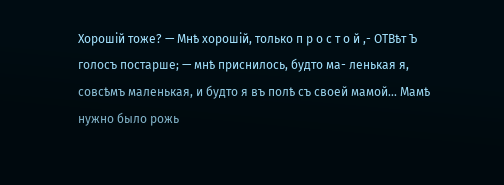Хорошій тоже? — Мнѣ хорошій, только п р о с т о й ,- ОТВѣт Ъ голосъ постарше; — мнѣ приснилось, будто ма- ленькая я, совсѣмъ маленькая, и будто я въ полѣ съ своей мамой... Мамѣ нужно было рожь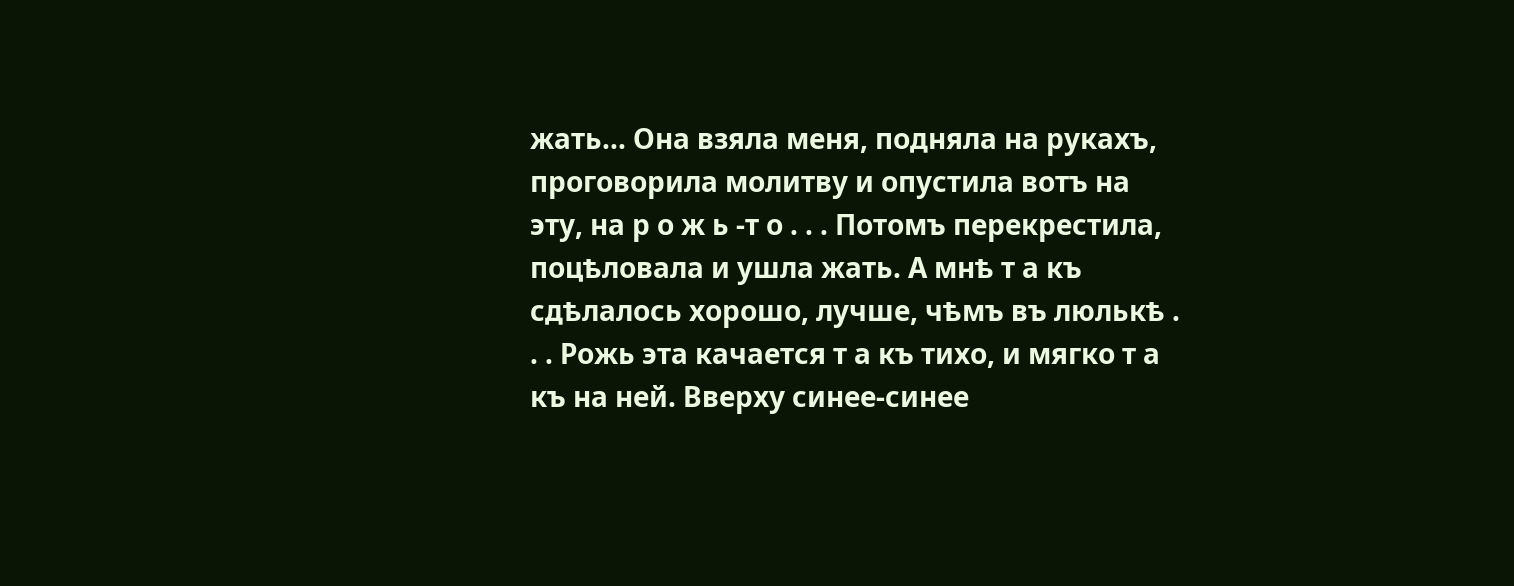жать... Она взяла меня, подняла на рукахъ, проговорила молитву и опустила вотъ на эту, на р о ж ь -т о . . . Потомъ перекрестила, поцѣловала и ушла жать. А мнѣ т а къ сдѣлалось хорошо, лучше, чѣмъ въ люлькѣ . . . Рожь эта качается т а къ тихо, и мягко т а къ на ней. Вверху синее-синее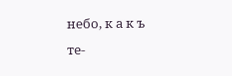небо, к а к ъ те-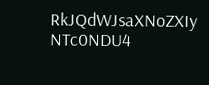RkJQdWJsaXNoZXIy NTc0NDU4